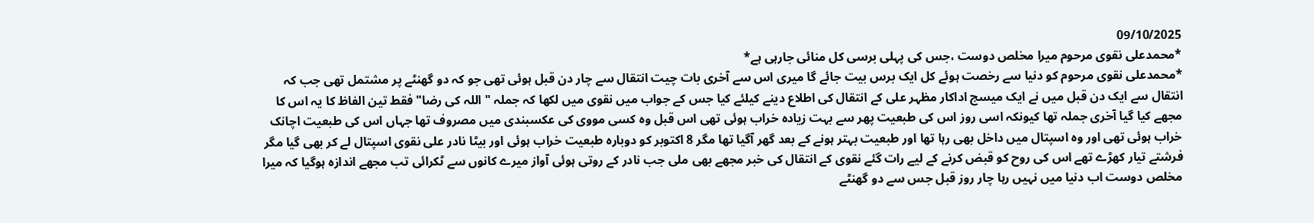09/10/2025
*محمدعلی نقوی مرحوم میرا مخلص دوست ،جس کی پہلی برسی کل منائی جارہی ہے*
*محمدعلی نقوی مرحوم کو دنیا سے رخصت ہوئے کل ایک برس بیت جائے گا میری اس سے آخری بات چیت انتقال سے چار دن قبل ہوئی تھی جو کہ دو گھنٹے پر مشتمل تھی جب کہ انتقال سے ایک دن قبل میں نے ایک میسج اداکار مظہر علی کے انتقال کی اطلاع دینے کیلئے کیا جس کے جواب میں نقوی میں لکھا کہ جملہ " اللہ کی رضا" فقط تین الفاظ کا یہ اس کا مجھے کیا گیا آخری جملہ تھا کیونکہ اسی روز اس کی طبعیت پھر سے بہت زیادہ خراب ہوئی تھی اس قبل وہ کسی مووی کی عکسبندی میں مصروف تھا جہاں اس کی طبعیت اچانک خراب ہوئی تھی اور وہ اسپتال میں داخل بھی رہا تھا اور طبعیت بہتر ہونے کے بعد گھر آگیا تھا مگر 8 اکتوبر کو دوبارہ طبعیت خراب ہوئی اور بیٹا نادر علی نقوی اسپتال لے کر بھی گیا مگر فرشتے تیار کھڑے تھے اس کی روح کو قبض کرنے کے لیے رات گئے نقوی کے انتقال کی خبر مجھے بھی ملی جب نادر کے روتی ہوئی آواز میرے کانوں سے ٹکرائی تب مجھے اندازہ ہوگیا کہ میرا مخلص دوست اب دنیا میں نہیں رہا چار روز قبل جس سے دو گھنٹے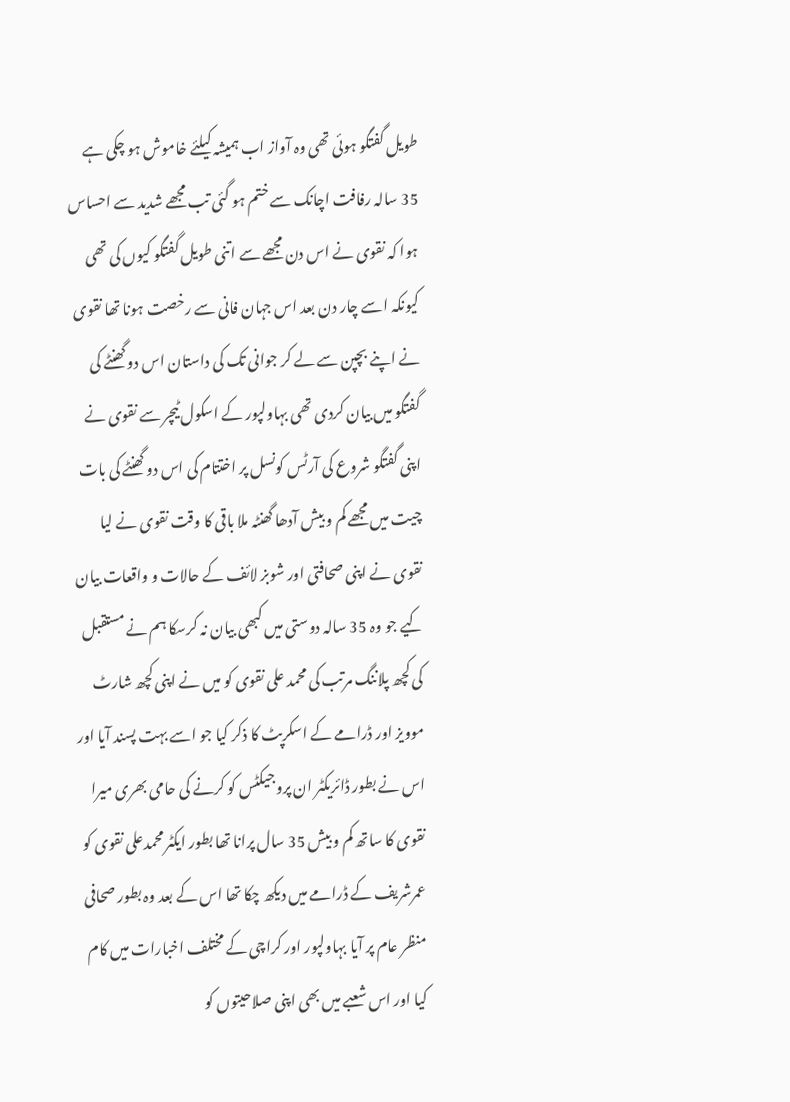طویل گفتگو ہوئی تھی وہ آواز اب ہمیشہ کیلئے خاموش ہو چکی ہے 35 سالہ رفافت اچانک سے ختم ہو گئی تب مجھے شدید سے احساس ہوا کہ نقوی نے اس دن مجھے سے اتنی طویل گفتگو کیوں کی تھی کیونکہ اسے چار دن بعد اس جہان فانی سے رخصت ہونا تھا نقوی نے اپنے بچپن سے لے کر جوانی تک کی داستان اس دو گھنٹے کی گفتگو میں بیان کردی تھی بہاولپور کے اسکول ٹیچر سے نقوی نے اپنی گفتگو شروع کی آرٹس کونسل پر اختتام کی اس دو گھنٹے کی بات چیت میں مجھے کم و بیش آدھا گھنٹہ ملا باقی کا وقت نقوی نے لیا نقوی نے اپنی صحافتی اور شوبز لائف کے حالات و واقعات بیان کیے جو وہ 35 سالہ دوستی میں کبھی بیان نہ کرسکا ہم نے مستقبل کی کچھ پلاننگ مرتب کی محمد علی نقوی کو میں نے اپنی کچھ شارٹ موویز اور ڈرامے کے اسکرپٹ کا ذکر کیا جو اسے بہت پسند آیا اور اس نے بطور ڈائریکٹر ان پروجیکٹس کو کرنے کی حامی بھری میرا نقوی کا ساتھ کم و بیش 35 سال پرانا تھا بطور ایکٹر محمدعلی نقوی کو عمرشریف کے ڈرامے میں دیکھ چکا تھا اس کے بعد وہ بطور صحافی منظر عام پر آیا بہاولپور اور کراچی کے مختلف اخبارات میں کام کیا اور اس شعبے میں بھی اپنی صلاحیتوں کو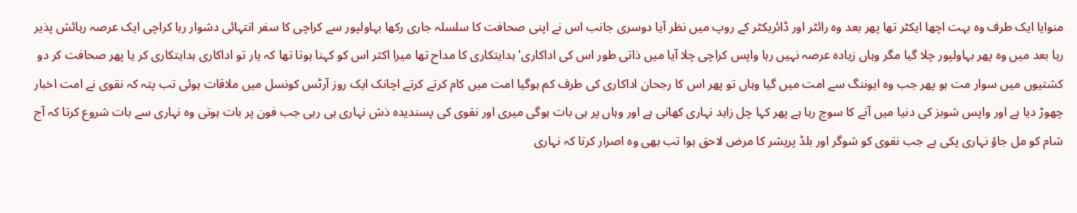منوایا ایک طرف وہ بہت اچھا ایکٹر تھا پھر بعد وہ رائٹر اور ڈائریکٹر کے روپ میں نظر آیا دوسری جانب اس نے اپنی صحافت کا سلسلہ جاری رکھا بہاولپور سے کراچی کا سفر انتہائی دشوار رہا کراچی ایک عرصہ رہائش پذیر رہا بعد میں وہ پھر بہاولپور چلا گیا مگر وہاں زیادہ عرصہ نہیں رہا واپس کراچی چلا آیا میں ذاتی طور اس کی اداکاری' ہدایتکاری کا مداح تھا میرا اکثر اس کو کہنا ہوتا تھا کہ یار تو اداکاری ہدایتکاری کر یا پھر صحافت کر دو کشتیوں میں سوار مت ہو پھر جب وہ ایوننگ سے امت میں گیا وہاں تو پھر اس کا رجحان اداکاری کی طرف کم ہوگیا امت میں کام کرتے کرتے اچانک ایک روز آرٹس کونسل میں ملاقات ہوئی تب پتہ کہ نقوی نے امت اخبار چھوڑ دیا ہے اور واپس شوبز کی دنیا میں آنے کا سوچ رہا ہے پھر کہا چل زاہد نہاری کھانی ہے اور وہاں پر ہی بات ہوگی میری اور نقوی کی پسندیدہ ذش نہاری ہی رہی جب فون پر بات ہوتی وہ نہاری سے بات شروع کرتا کہ آج شام کو مل جاؤ نہاری پکی ہے جب نقوی کو شوگر اور بلڈ پریشر کا مرض لاحق ہوا تب بھی وہ اصرار کرتا کہ نہاری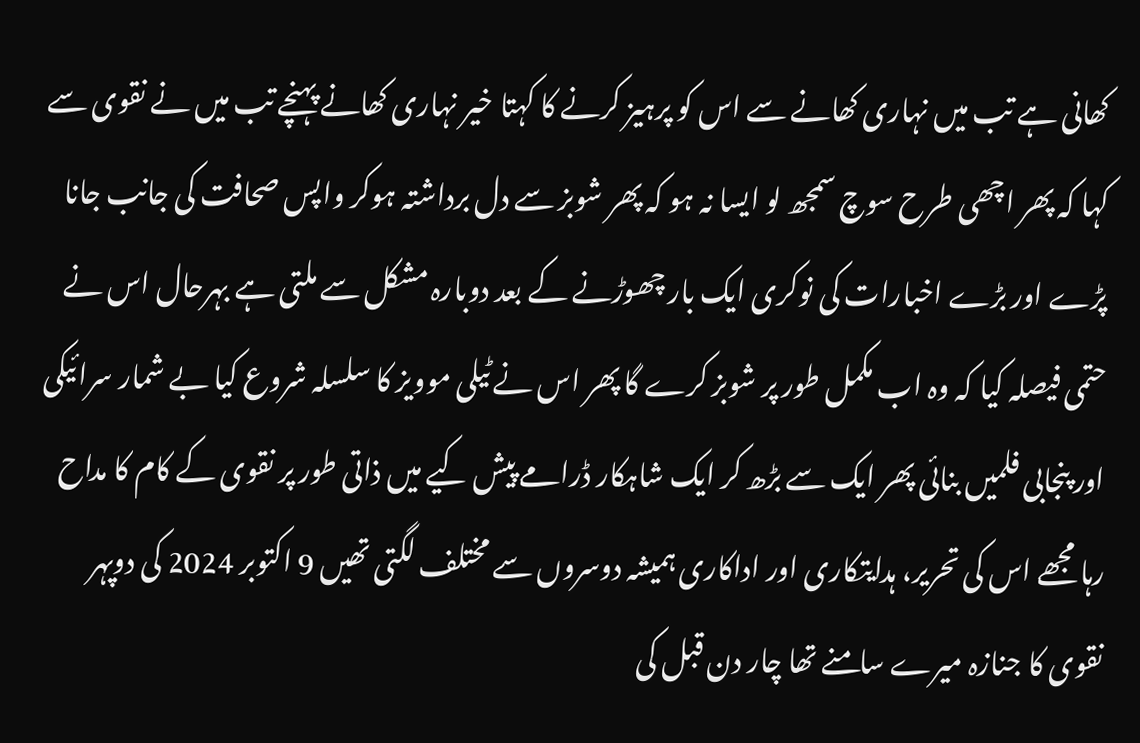کھانی ہے تب میں نہاری کھانے سے اس کو پرہیز کرنے کا کہتا خیر نہاری کھانے پہنچے تب میں نے نقوی سے کہا کہ پھر اچھی طرح سوچ سمجھ لو ایسا نہ ہو کہ پھر شوبز سے دل برداشتہ ہوکر واپس صحافت کی جانب جانا پڑے اور بڑے اخبارات کی نوکری ایک بار چھوڑنے کے بعد دوبارہ مشکل سے ملتی ہے بہرحال اس نے حتمی فیصلہ کیا کہ وہ اب مکمل طور پر شوبز کرے گا پھر اس نے ٹیلی موویز کا سلسلہ شروع کیا بے شمار سرائیکی اور پنجابی فلمیں بنائی پھر ایک سے بڑھ کر ایک شاہکار ڈرامے پیش کیے میں ذاتی طور پر نقوی کے کام کا مداح رہا مجھے اس کی تحریر، ہدایتکاری اور اداکاری ہمیشہ دوسروں سے مختلف لگتی تھیں 9 اکتوبر 2024 کی دوپہر نقوی کا جنازہ میرے سامنے تھا چار دن قبل کی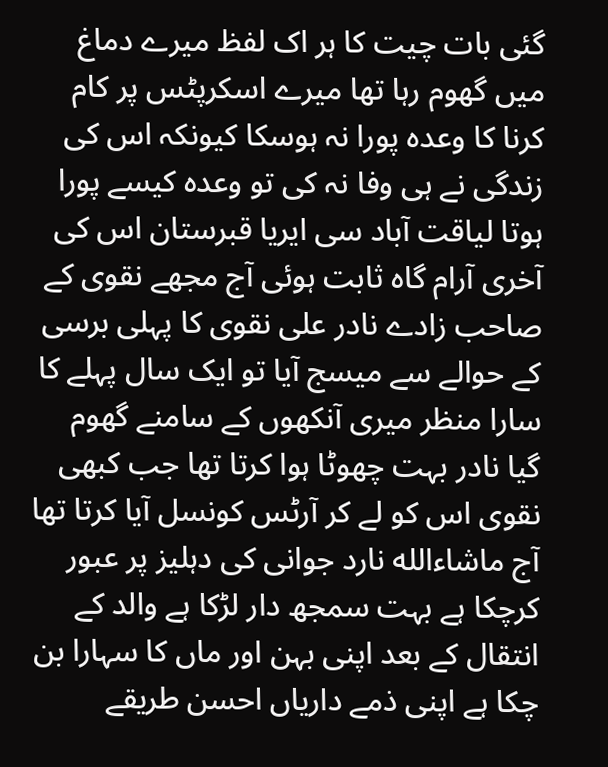گئی بات چیت کا ہر اک لفظ میرے دماغ میں گھوم رہا تھا میرے اسکرپٹس پر کام کرنا کا وعدہ پورا نہ ہوسکا کیونکہ اس کی زندگی نے ہی وفا نہ کی تو وعدہ کیسے پورا ہوتا لیاقت آباد سی ایریا قبرستان اس کی آخری آرام گاہ ثابت ہوئی آج مجھے نقوی کے صاحب زادے نادر علی نقوی کا پہلی برسی کے حوالے سے میسج آیا تو ایک سال پہلے کا سارا منظر میری آنکھوں کے سامنے گھوم گیا نادر بہت چھوٹا ہوا کرتا تھا جب کبھی نقوی اس کو لے کر آرٹس کونسل آیا کرتا تھا آج ماشاءالله نارد جوانی کی دہلیز پر عبور کرچکا ہے بہت سمجھ دار لڑکا ہے والد کے انتقال کے بعد اپنی بہن اور ماں کا سہارا بن چکا ہے اپنی ذمے داریاں احسن طریقے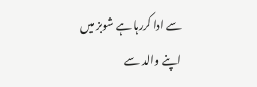سے ادا کررہا ہے شوبز میں اپنے والد سے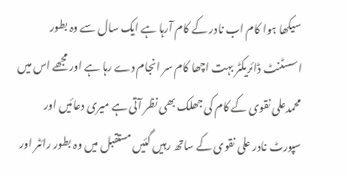سیکھا ہوا کام اب نادر کے کام آرہا ہے ایک سال سے وہ بطور اسسٹنٹ ڈائریکٹر بہت اچھا کام سر انجام دے رہا ہے اور مجھے اس میں محمدعلی نقوی کے کام کی جھلک بھی نظر آتی ہے میری دعائیں اور سپورٹ نادر علی نقوی کے ساتھ رہیں گئیں مستقبل میں وہ بطور رائٹر اور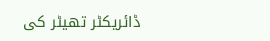ڈائریکٹر تھیٹر کی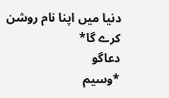دنیا میں اپنا نام روشن کرے گا*
دعاگو
*وسیم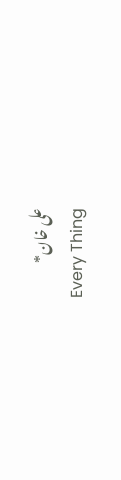علی خان*
Every Thing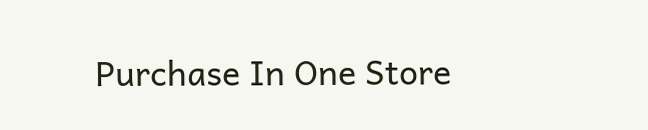Purchase In One Store